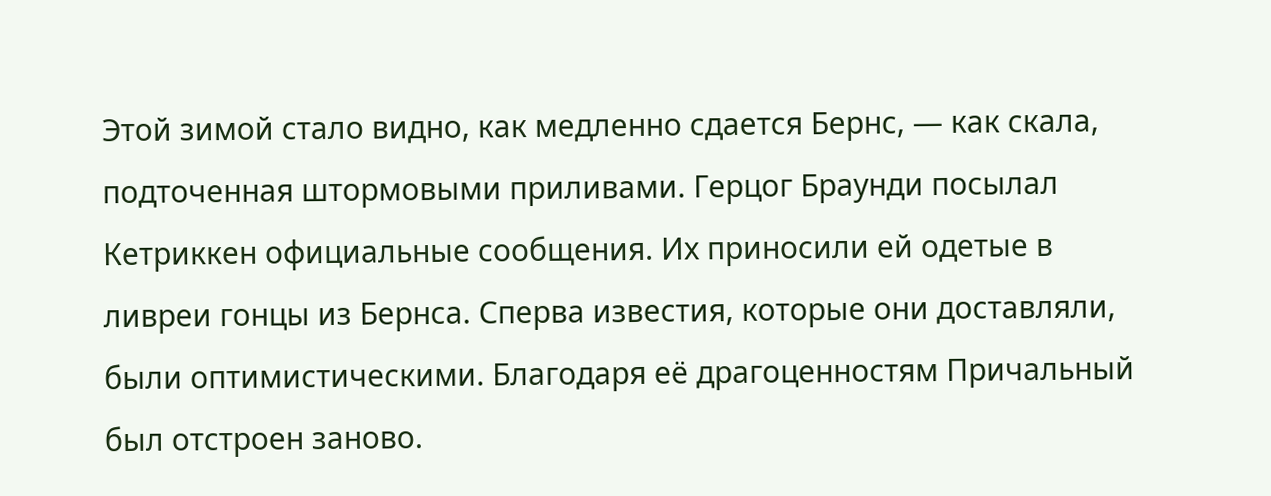Этой зимой стало видно, как медленно сдается Бернс, — как скала, подточенная штормовыми приливами. Герцог Браунди посылал Кетриккен официальные сообщения. Их приносили ей одетые в ливреи гонцы из Бернса. Сперва известия, которые они доставляли, были оптимистическими. Благодаря её драгоценностям Причальный был отстроен заново.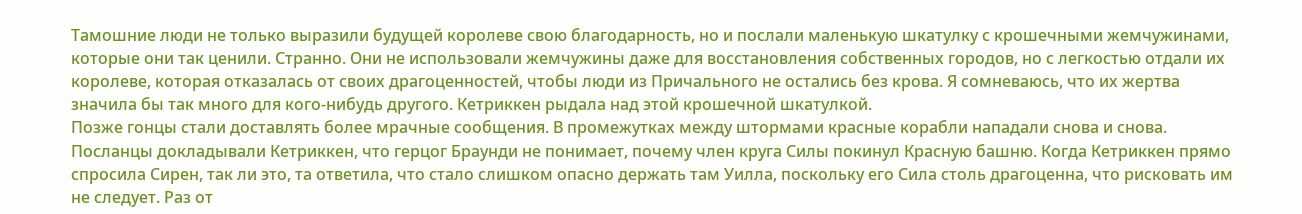Тамошние люди не только выразили будущей королеве свою благодарность, но и послали маленькую шкатулку с крошечными жемчужинами, которые они так ценили. Странно. Они не использовали жемчужины даже для восстановления собственных городов, но с легкостью отдали их королеве, которая отказалась от своих драгоценностей, чтобы люди из Причального не остались без крова. Я сомневаюсь, что их жертва значила бы так много для кого-нибудь другого. Кетриккен рыдала над этой крошечной шкатулкой.
Позже гонцы стали доставлять более мрачные сообщения. В промежутках между штормами красные корабли нападали снова и снова. Посланцы докладывали Кетриккен, что герцог Браунди не понимает, почему член круга Силы покинул Красную башню. Когда Кетриккен прямо спросила Сирен, так ли это, та ответила, что стало слишком опасно держать там Уилла, поскольку его Сила столь драгоценна, что рисковать им не следует. Раз от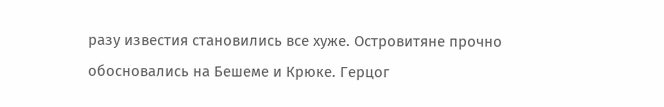разу известия становились все хуже. Островитяне прочно обосновались на Бешеме и Крюке. Герцог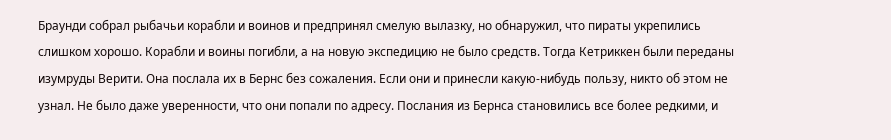Браунди собрал рыбачьи корабли и воинов и предпринял смелую вылазку, но обнаружил, что пираты укрепились слишком хорошо. Корабли и воины погибли, а на новую экспедицию не было средств. Тогда Кетриккен были переданы изумруды Верити. Она послала их в Бернс без сожаления. Если они и принесли какую-нибудь пользу, никто об этом не узнал. Не было даже уверенности, что они попали по адресу. Послания из Бернса становились все более редкими, и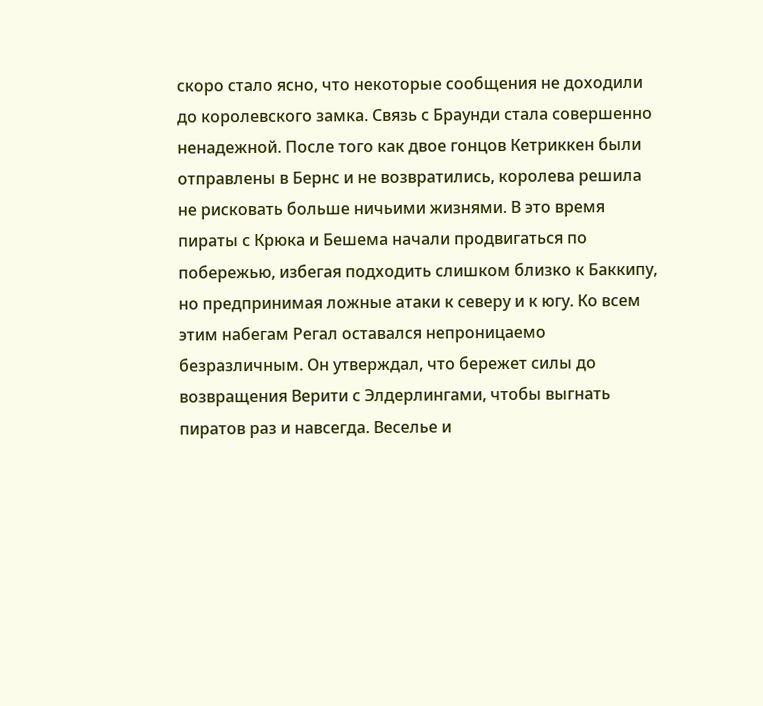скоро стало ясно, что некоторые сообщения не доходили до королевского замка. Связь с Браунди стала совершенно ненадежной. После того как двое гонцов Кетриккен были отправлены в Бернс и не возвратились, королева решила не рисковать больше ничьими жизнями. В это время пираты с Крюка и Бешема начали продвигаться по побережью, избегая подходить слишком близко к Баккипу, но предпринимая ложные атаки к северу и к югу. Ко всем этим набегам Регал оставался непроницаемо безразличным. Он утверждал, что бережет силы до возвращения Верити с Элдерлингами, чтобы выгнать пиратов раз и навсегда. Веселье и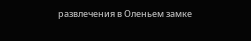развлечения в Оленьем замке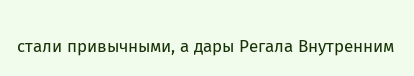стали привычными, а дары Регала Внутренним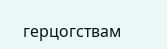герцогствам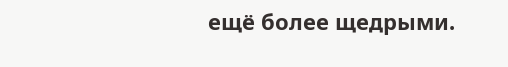ещё более щедрыми.